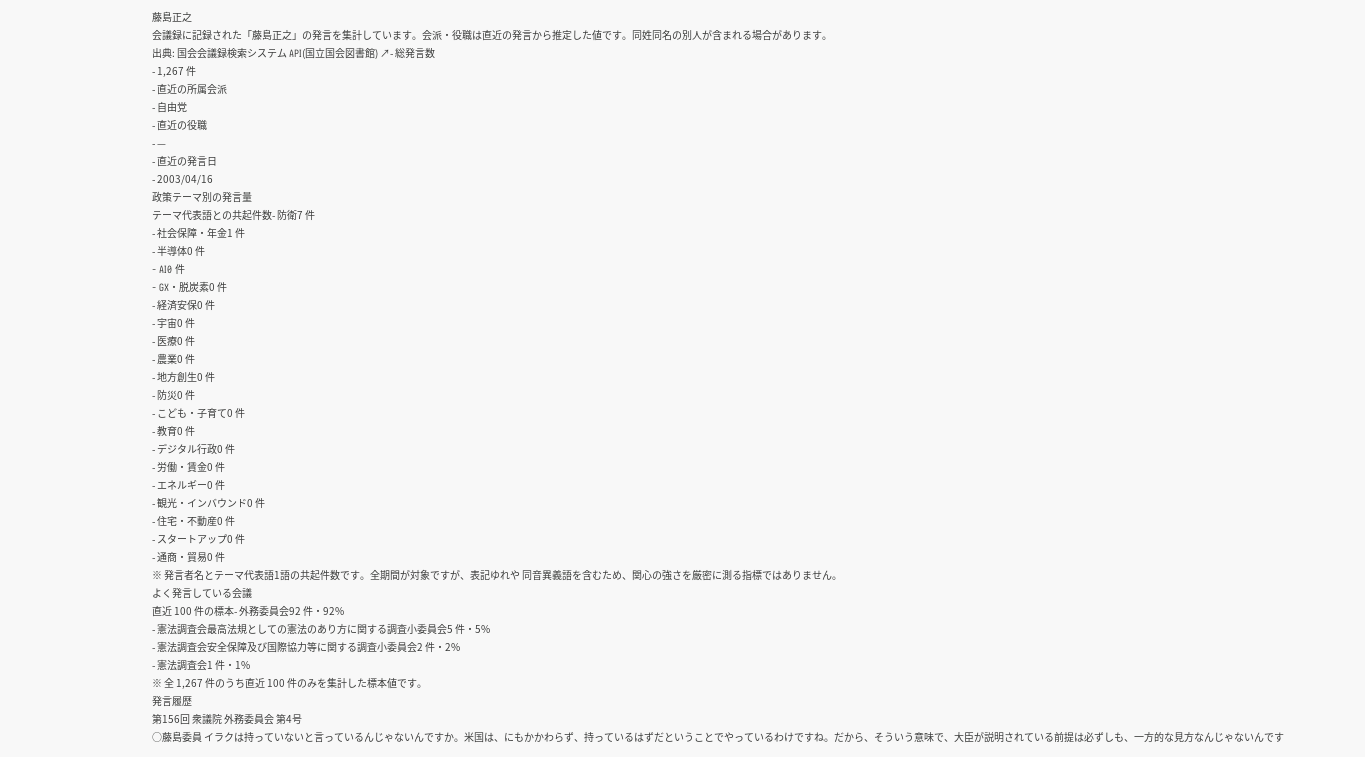藤島正之
会議録に記録された「藤島正之」の発言を集計しています。会派・役職は直近の発言から推定した値です。同姓同名の別人が含まれる場合があります。
出典: 国会会議録検索システム API(国立国会図書館) ↗- 総発言数
- 1,267 件
- 直近の所属会派
- 自由党
- 直近の役職
- —
- 直近の発言日
- 2003/04/16
政策テーマ別の発言量
テーマ代表語との共起件数- 防衛7 件
- 社会保障・年金1 件
- 半導体0 件
- AI0 件
- GX・脱炭素0 件
- 経済安保0 件
- 宇宙0 件
- 医療0 件
- 農業0 件
- 地方創生0 件
- 防災0 件
- こども・子育て0 件
- 教育0 件
- デジタル行政0 件
- 労働・賃金0 件
- エネルギー0 件
- 観光・インバウンド0 件
- 住宅・不動産0 件
- スタートアップ0 件
- 通商・貿易0 件
※ 発言者名とテーマ代表語1語の共起件数です。全期間が対象ですが、表記ゆれや 同音異義語を含むため、関心の強さを厳密に測る指標ではありません。
よく発言している会議
直近 100 件の標本- 外務委員会92 件・92%
- 憲法調査会最高法規としての憲法のあり方に関する調査小委員会5 件・5%
- 憲法調査会安全保障及び国際協力等に関する調査小委員会2 件・2%
- 憲法調査会1 件・1%
※ 全 1,267 件のうち直近 100 件のみを集計した標本値です。
発言履歴
第156回 衆議院 外務委員会 第4号
○藤島委員 イラクは持っていないと言っているんじゃないんですか。米国は、にもかかわらず、持っているはずだということでやっているわけですね。だから、そういう意味で、大臣が説明されている前提は必ずしも、一方的な見方なんじゃないんです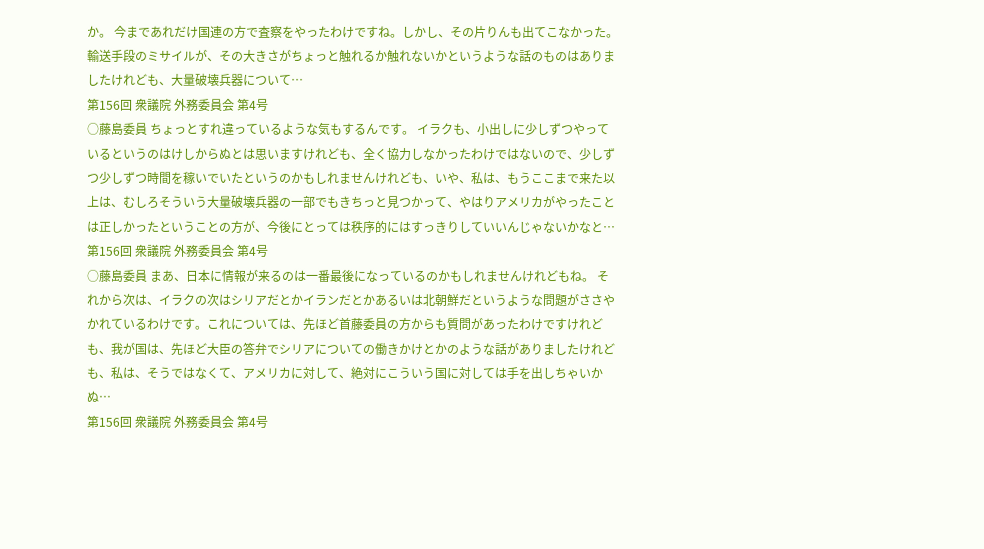か。 今まであれだけ国連の方で査察をやったわけですね。しかし、その片りんも出てこなかった。輸送手段のミサイルが、その大きさがちょっと触れるか触れないかというような話のものはありましたけれども、大量破壊兵器について…
第156回 衆議院 外務委員会 第4号
○藤島委員 ちょっとすれ違っているような気もするんです。 イラクも、小出しに少しずつやっているというのはけしからぬとは思いますけれども、全く協力しなかったわけではないので、少しずつ少しずつ時間を稼いでいたというのかもしれませんけれども、いや、私は、もうここまで来た以上は、むしろそういう大量破壊兵器の一部でもきちっと見つかって、やはりアメリカがやったことは正しかったということの方が、今後にとっては秩序的にはすっきりしていいんじゃないかなと…
第156回 衆議院 外務委員会 第4号
○藤島委員 まあ、日本に情報が来るのは一番最後になっているのかもしれませんけれどもね。 それから次は、イラクの次はシリアだとかイランだとかあるいは北朝鮮だというような問題がささやかれているわけです。これについては、先ほど首藤委員の方からも質問があったわけですけれども、我が国は、先ほど大臣の答弁でシリアについての働きかけとかのような話がありましたけれども、私は、そうではなくて、アメリカに対して、絶対にこういう国に対しては手を出しちゃいかぬ…
第156回 衆議院 外務委員会 第4号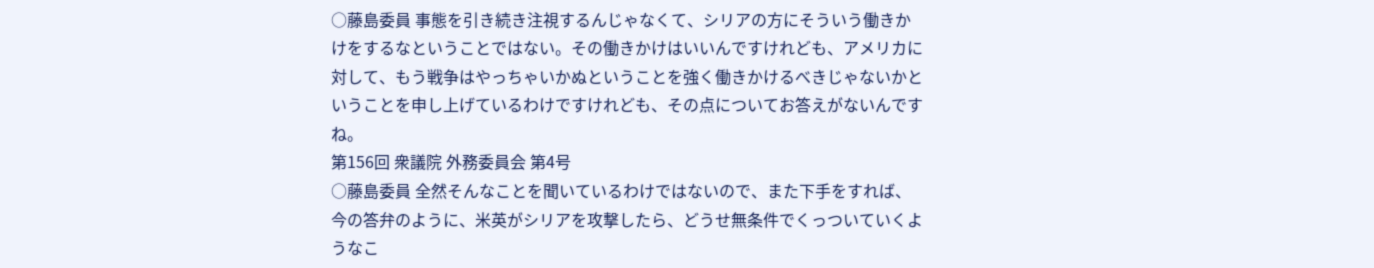○藤島委員 事態を引き続き注視するんじゃなくて、シリアの方にそういう働きかけをするなということではない。その働きかけはいいんですけれども、アメリカに対して、もう戦争はやっちゃいかぬということを強く働きかけるべきじゃないかということを申し上げているわけですけれども、その点についてお答えがないんですね。
第156回 衆議院 外務委員会 第4号
○藤島委員 全然そんなことを聞いているわけではないので、また下手をすれば、今の答弁のように、米英がシリアを攻撃したら、どうせ無条件でくっついていくようなこ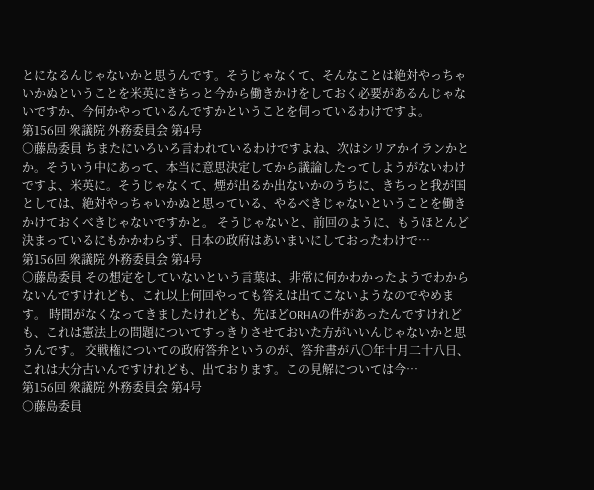とになるんじゃないかと思うんです。そうじゃなくて、そんなことは絶対やっちゃいかぬということを米英にきちっと今から働きかけをしておく必要があるんじゃないですか、今何かやっているんですかということを伺っているわけですよ。
第156回 衆議院 外務委員会 第4号
○藤島委員 ちまたにいろいろ言われているわけですよね、次はシリアかイランかとか。そういう中にあって、本当に意思決定してから議論したってしようがないわけですよ、米英に。そうじゃなくて、煙が出るか出ないかのうちに、きちっと我が国としては、絶対やっちゃいかぬと思っている、やるべきじゃないということを働きかけておくべきじゃないですかと。 そうじゃないと、前回のように、もうほとんど決まっているにもかかわらず、日本の政府はあいまいにしておったわけで…
第156回 衆議院 外務委員会 第4号
○藤島委員 その想定をしていないという言葉は、非常に何かわかったようでわからないんですけれども、これ以上何回やっても答えは出てこないようなのでやめます。 時間がなくなってきましたけれども、先ほどORHAの件があったんですけれども、これは憲法上の問題についてすっきりさせておいた方がいいんじゃないかと思うんです。 交戦権についての政府答弁というのが、答弁書が八〇年十月二十八日、これは大分古いんですけれども、出ております。この見解については今…
第156回 衆議院 外務委員会 第4号
○藤島委員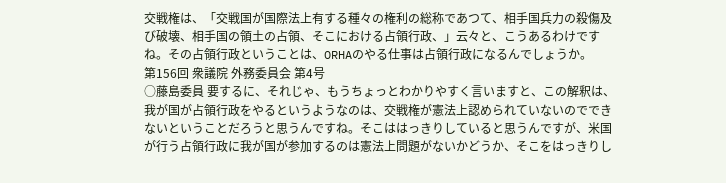交戦権は、「交戦国が国際法上有する種々の権利の総称であつて、相手国兵力の殺傷及び破壊、相手国の領土の占領、そこにおける占領行政、」云々と、こうあるわけですね。その占領行政ということは、ORHAのやる仕事は占領行政になるんでしょうか。
第156回 衆議院 外務委員会 第4号
○藤島委員 要するに、それじゃ、もうちょっとわかりやすく言いますと、この解釈は、我が国が占領行政をやるというようなのは、交戦権が憲法上認められていないのでできないということだろうと思うんですね。そこははっきりしていると思うんですが、米国が行う占領行政に我が国が参加するのは憲法上問題がないかどうか、そこをはっきりし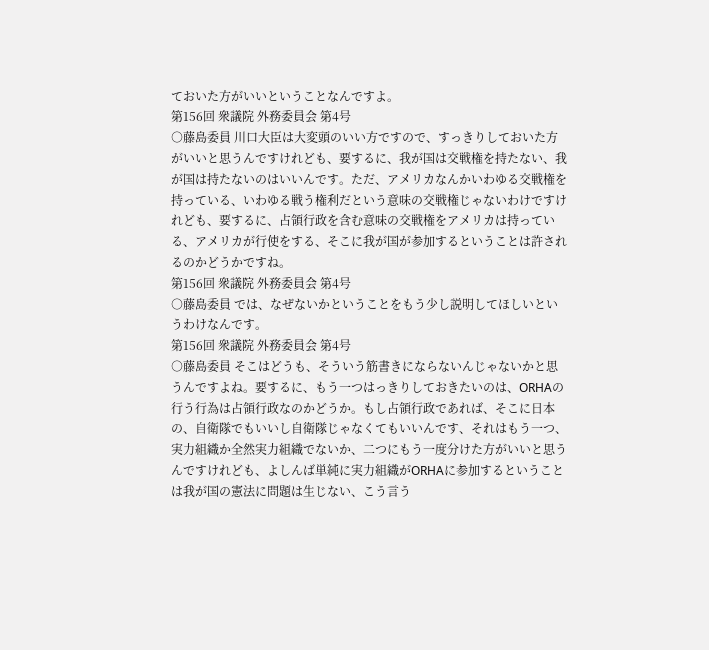ておいた方がいいということなんですよ。
第156回 衆議院 外務委員会 第4号
○藤島委員 川口大臣は大変頭のいい方ですので、すっきりしておいた方がいいと思うんですけれども、要するに、我が国は交戦権を持たない、我が国は持たないのはいいんです。ただ、アメリカなんかいわゆる交戦権を持っている、いわゆる戦う権利だという意味の交戦権じゃないわけですけれども、要するに、占領行政を含む意味の交戦権をアメリカは持っている、アメリカが行使をする、そこに我が国が参加するということは許されるのかどうかですね。
第156回 衆議院 外務委員会 第4号
○藤島委員 では、なぜないかということをもう少し説明してほしいというわけなんです。
第156回 衆議院 外務委員会 第4号
○藤島委員 そこはどうも、そういう筋書きにならないんじゃないかと思うんですよね。要するに、もう一つはっきりしておきたいのは、ORHAの行う行為は占領行政なのかどうか。もし占領行政であれば、そこに日本の、自衛隊でもいいし自衛隊じゃなくてもいいんです、それはもう一つ、実力組織か全然実力組織でないか、二つにもう一度分けた方がいいと思うんですけれども、よしんば単純に実力組織がORHAに参加するということは我が国の憲法に問題は生じない、こう言う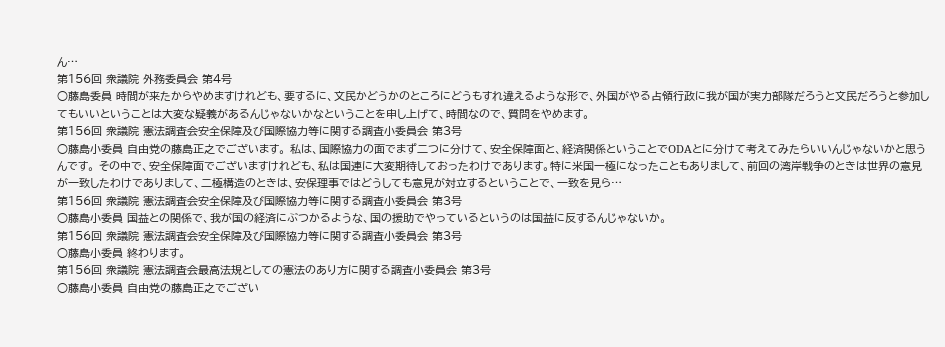ん…
第156回 衆議院 外務委員会 第4号
○藤島委員 時間が来たからやめますけれども、要するに、文民かどうかのところにどうもすれ違えるような形で、外国がやる占領行政に我が国が実力部隊だろうと文民だろうと参加してもいいということは大変な疑義があるんじゃないかなということを申し上げて、時間なので、質問をやめます。
第156回 衆議院 憲法調査会安全保障及び国際協力等に関する調査小委員会 第3号
○藤島小委員 自由党の藤島正之でございます。 私は、国際協力の面でまず二つに分けて、安全保障面と、経済関係ということでODAとに分けて考えてみたらいいんじゃないかと思うんです。 その中で、安全保障面でございますけれども、私は国連に大変期待しておったわけであります。特に米国一極になったこともありまして、前回の湾岸戦争のときは世界の意見が一致したわけでありまして、二極構造のときは、安保理事ではどうしても意見が対立するということで、一致を見ら…
第156回 衆議院 憲法調査会安全保障及び国際協力等に関する調査小委員会 第3号
○藤島小委員 国益との関係で、我が国の経済にぶつかるような、国の援助でやっているというのは国益に反するんじゃないか。
第156回 衆議院 憲法調査会安全保障及び国際協力等に関する調査小委員会 第3号
○藤島小委員 終わります。
第156回 衆議院 憲法調査会最高法規としての憲法のあり方に関する調査小委員会 第3号
○藤島小委員 自由党の藤島正之でござい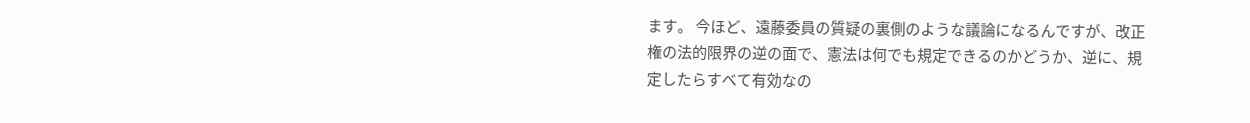ます。 今ほど、遠藤委員の質疑の裏側のような議論になるんですが、改正権の法的限界の逆の面で、憲法は何でも規定できるのかどうか、逆に、規定したらすべて有効なの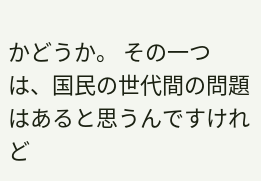かどうか。 その一つは、国民の世代間の問題はあると思うんですけれど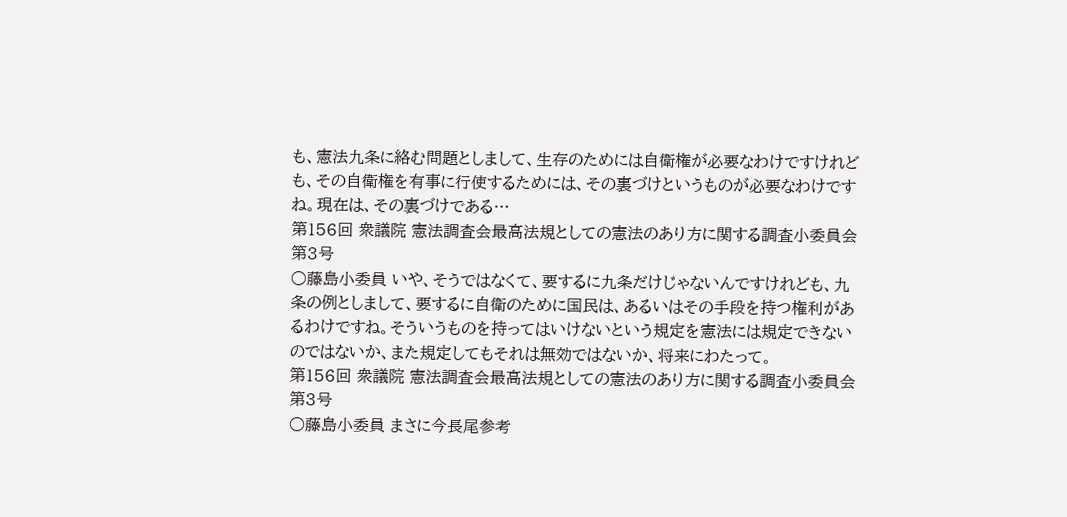も、憲法九条に絡む問題としまして、生存のためには自衛権が必要なわけですけれども、その自衛権を有事に行使するためには、その裏づけというものが必要なわけですね。現在は、その裏づけである…
第156回 衆議院 憲法調査会最高法規としての憲法のあり方に関する調査小委員会 第3号
○藤島小委員 いや、そうではなくて、要するに九条だけじゃないんですけれども、九条の例としまして、要するに自衛のために国民は、あるいはその手段を持つ権利があるわけですね。そういうものを持ってはいけないという規定を憲法には規定できないのではないか、また規定してもそれは無効ではないか、将来にわたって。
第156回 衆議院 憲法調査会最高法規としての憲法のあり方に関する調査小委員会 第3号
○藤島小委員 まさに今長尾参考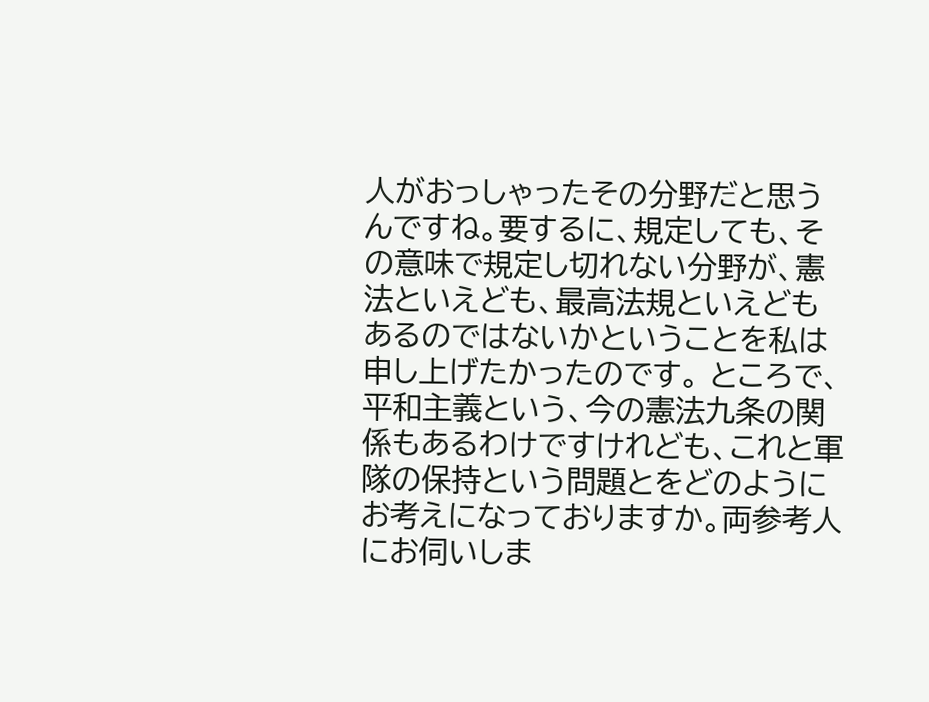人がおっしゃったその分野だと思うんですね。要するに、規定しても、その意味で規定し切れない分野が、憲法といえども、最高法規といえどもあるのではないかということを私は申し上げたかったのです。 ところで、平和主義という、今の憲法九条の関係もあるわけですけれども、これと軍隊の保持という問題とをどのようにお考えになっておりますか。両参考人にお伺いしま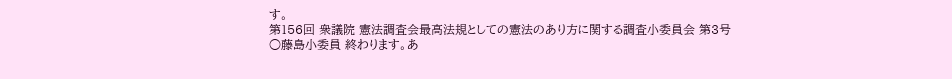す。
第156回 衆議院 憲法調査会最高法規としての憲法のあり方に関する調査小委員会 第3号
○藤島小委員 終わります。あ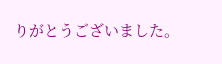りがとうございました。